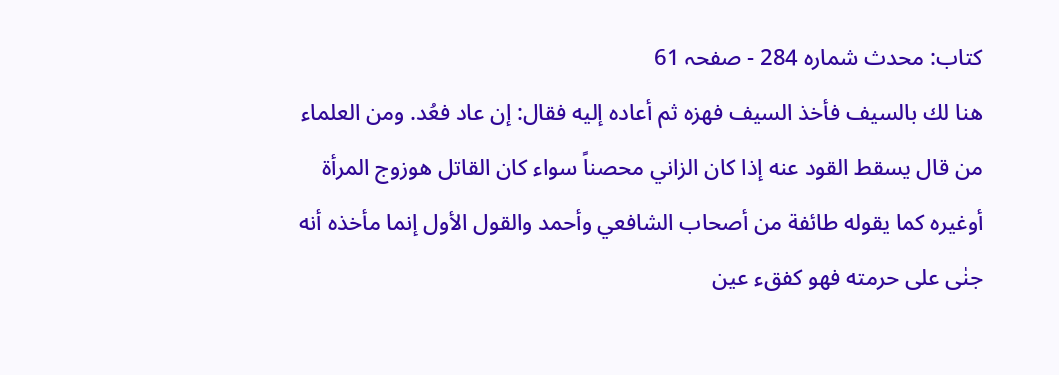کتاب: محدث شمارہ 284 - صفحہ 61
هنا لك بالسيف فأخذ السيف فهزه ثم أعاده إليه فقال: إن عاد فعُد. ومن العلماء من قال يسقط القود عنه إذا كان الزاني محصناً سواء كان القاتل هوزوج المرأة أوغيره كما يقوله طائفة من أصحاب الشافعي وأحمد والقول الأول إنما مأخذه أنه جنٰى على حرمته فهو كفقء عين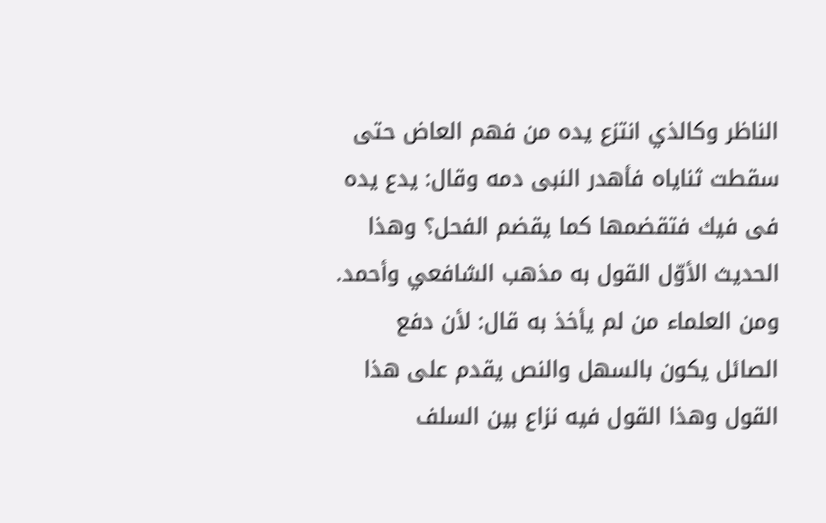الناظر وكالذي انتزع يده من فهم العاض حتى سقطت ثناياه فأهدر النبى دمه وقال: يدع يده فى فيك فتقضمها كما يقضم الفحل؟ وهذا الحديث الأوّل القول به مذهب الشافعي وأحمد. ومن العلماء من لم يأخذ به قال: لأن دفع الصائل يكون بالسهل والنص يقدم على هذا القول وهذا القول فيه نزاع بين السلف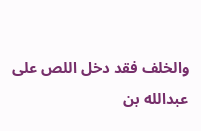والخلف فقد دخل اللص على عبدالله بن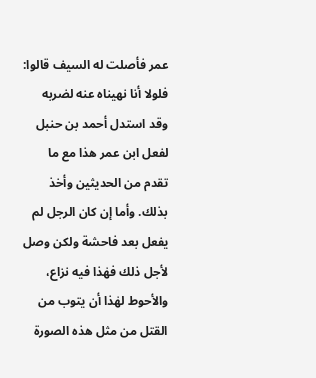عمر فأصلت له السيف قالوا: فلولا أنا نهيناه عنه لضربه وقد استدل أحمد بن حنبل لفعل ابن عمر هذا مع ما تقدم من الحديثين وأخذ بذلك. وأما إن كان الرجل لم يفعل بعد فاحشة ولكن وصل لأجل ذلك فهٰذا فيه نزاع، والأحوط لهٰذا أن يتوب من القتل من مثل هذه الصورة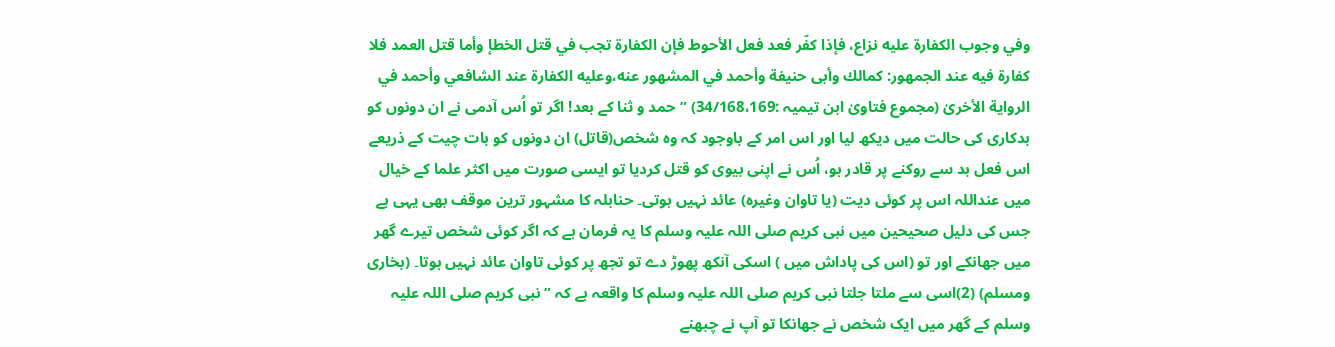وفي وجوب الكفارة عليه نزاع، فإذا كفّر فعد فعل الأحوط فإن الكفارة تجب في قتل الخطإ وأما قتل العمد فلا كفارة فيه عند الجمهور: كمالك وأبى حنيفة وأحمد في المشهور عنه،وعليه الكفارة عند الشافعي وأحمد في الرواية الأخرىٰ (مجموع فتاویٰ ابن تیمیہ :34/168،169) ”حمد و ثنا کے بعد! اگر تو اُس آدمی نے ان دونوں کو بدکاری کی حالت میں دیکھ لیا اور اس امر کے باوجود کہ وہ شخص(قاتل) ان دونوں کو بات چیت کے ذریعے اس فعل بد سے روکنے پر قادر ہو، اُس نے اپنی بیوی کو قتل کردیا تو ایسی صورت میں اکثر علما کے خیال میں عنداللہ اس پر کوئی دیت (یا تاوان وغیرہ) عائد نہیں ہوتی۔ حنابلہ کا مشہور ترین موقف بھی یہی ہے جس کی دلیل صحیحین میں نبی کریم صلی اللہ علیہ وسلم کا یہ فرمان ہے کہ اگر کوئی شخص تیرے گھر میں جھانکے اور تو (اس کی پاداش میں ) اسکی آنکھ پھوڑ دے تو تجھ پر کوئی تاوان عائد نہیں ہوتا۔ (بخاری ومسلم) (2)اسی سے ملتا جلتا نبی کریم صلی اللہ علیہ وسلم کا واقعہ ہے کہ ”نبی کریم صلی اللہ علیہ وسلم کے گھر میں ایک شخص نے جھانکا تو آپ نے چبھنے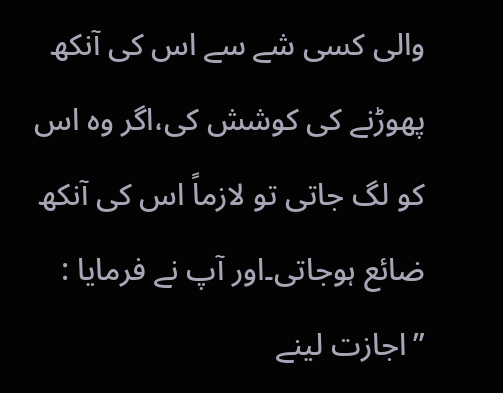والی کسی شے سے اس کی آنکھ پھوڑنے کی کوشش کی،اگر وہ اس کو لگ جاتی تو لازماً اس کی آنکھ ضائع ہوجاتی۔اور آپ نے فرمایا : ”اجازت لینے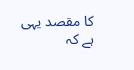کا مقصد یہی ہے کہ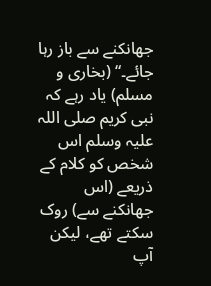جھانکنے سے باز رہا جائے۔“ (بخاری و مسلم) یاد رہے کہ نبی کریم صلی اللہ علیہ وسلم اس شخص کو کلام کے ذریعے (اس جھانکنے سے) روک سکتے تھے، لیکن آپ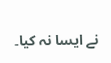نے ایسا نہ کیا۔